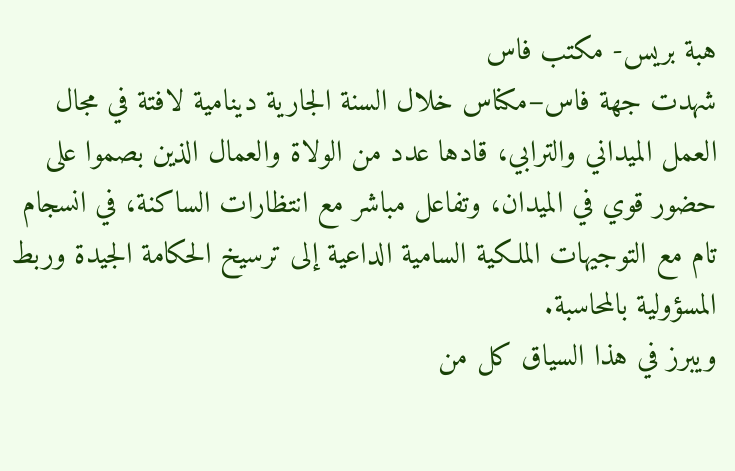هبة بريس- مكتب فاس
شهدت جهة فاس–مكناس خلال السنة الجارية دينامية لافتة في مجال العمل الميداني والترابي، قادها عدد من الولاة والعمال الذين بصموا على حضور قوي في الميدان، وتفاعل مباشر مع انتظارات الساكنة، في انسجام تام مع التوجيهات الملكية السامية الداعية إلى ترسيخ الحكامة الجيدة وربط المسؤولية بالمحاسبة.
ويبرز في هذا السياق كل من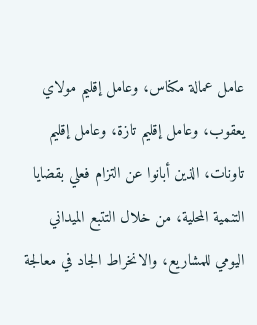عامل عمالة مكناس، وعامل إقليم مولاي يعقوب، وعامل إقليم تازة، وعامل إقليم تاونات، الذين أبانوا عن التزام فعلي بقضايا التنمية المحلية، من خلال التتبع الميداني اليومي للمشاريع، والانخراط الجاد في معالجة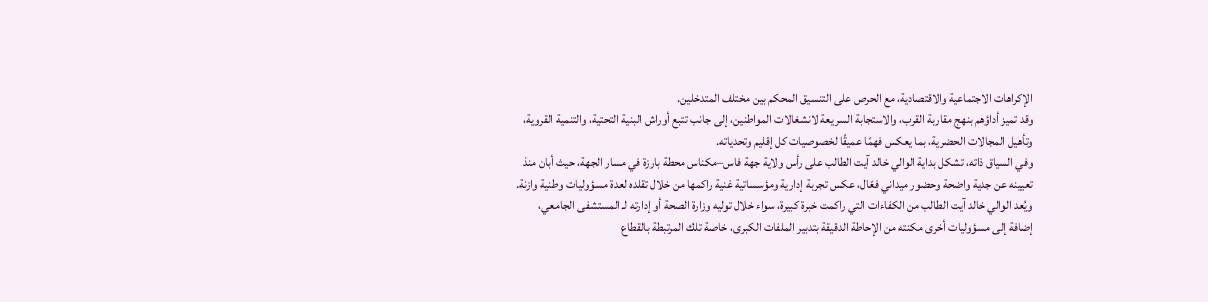الإكراهات الاجتماعية والاقتصادية، مع الحرص على التنسيق المحكم بين مختلف المتدخلين.
وقد تميز أداؤهم بنهج مقاربة القرب، والاستجابة السريعة لانشغالات المواطنين، إلى جانب تتبع أوراش البنية التحتية، والتنمية القروية، وتأهيل المجالات الحضرية، بما يعكس فهمًا عميقًا لخصوصيات كل إقليم وتحدياته.
وفي السياق ذاته، تشكل بداية الوالي خالد آيت الطالب على رأس ولاية جهة فاس–مكناس محطة بارزة في مسار الجهة، حيث أبان منذ تعيينه عن جدية واضحة وحضور ميداني فعّال، عكس تجربة إدارية ومؤسساتية غنية راكمها من خلال تقلده لعدة مسؤوليات وطنية وازنة.
ويُعد الوالي خالد آيت الطالب من الكفاءات التي راكمت خبرة كبيرة، سواء خلال توليه وزارة الصحة أو إدارته لـ المستشفى الجامعي، إضافة إلى مسؤوليات أخرى مكنته من الإحاطة الدقيقة بتدبير الملفات الكبرى، خاصة تلك المرتبطة بالقطاع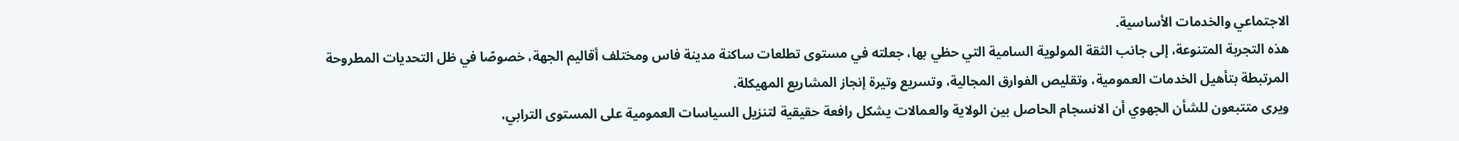الاجتماعي والخدمات الأساسية.
هذه التجربة المتنوعة، إلى جانب الثقة المولوية السامية التي حظي بها، جعلته في مستوى تطلعات ساكنة مدينة فاس ومختلف أقاليم الجهة، خصوصًا في ظل التحديات المطروحة المرتبطة بتأهيل الخدمات العمومية، وتقليص الفوارق المجالية، وتسريع وتيرة إنجاز المشاريع المهيكلة.
ويرى متتبعون للشأن الجهوي أن الانسجام الحاصل بين الولاية والعمالات يشكل رافعة حقيقية لتنزيل السياسات العمومية على المستوى الترابي،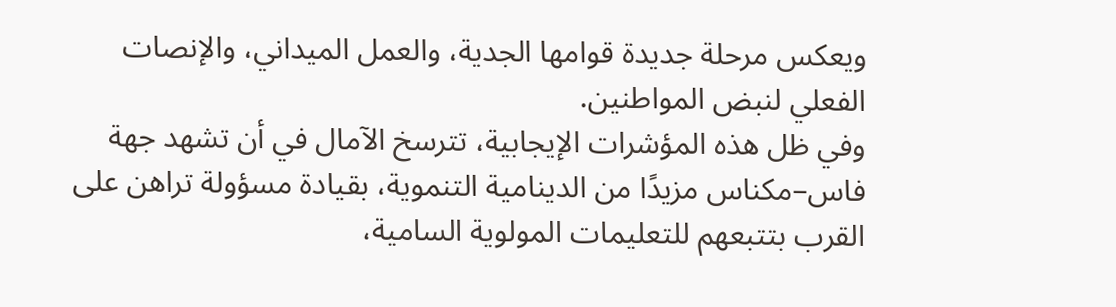ويعكس مرحلة جديدة قوامها الجدية، والعمل الميداني، والإنصات الفعلي لنبض المواطنين.
وفي ظل هذه المؤشرات الإيجابية، تترسخ الآمال في أن تشهد جهة فاس–مكناس مزيدًا من الدينامية التنموية، بقيادة مسؤولة تراهن على القرب بتتبعهم للتعليمات المولوية السامية،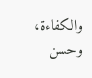والكفاءة، وحسن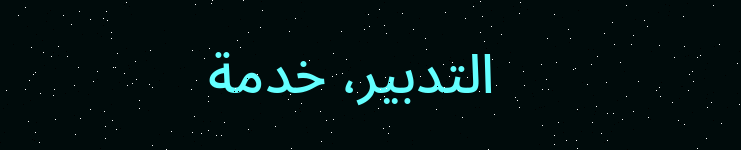التدبير، خدمة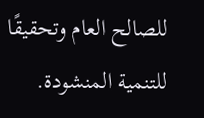للصالح العام وتحقيقًا للتنمية المنشودة.